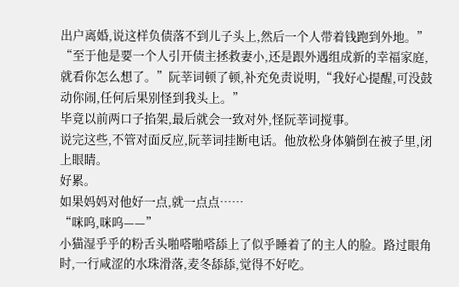出户离婚,说这样负债落不到儿子头上,然后一个人带着钱跑到外地。”
“至于他是要一个人引开债主拯救妻小,还是跟外遇组成新的幸福家庭,就看你怎么想了。”阮莘词顿了顿,补充免责说明,“我好心提醒,可没鼓动你闹,任何后果别怪到我头上。”
毕竟以前两口子掐架,最后就会一致对外,怪阮莘词搅事。
说完这些,不管对面反应,阮莘词挂断电话。他放松身体躺倒在被子里,闭上眼睛。
好累。
如果妈妈对他好一点,就一点点……
“咪呜,咪呜——”
小猫湿乎乎的粉舌头啪嗒啪嗒舔上了似乎睡着了的主人的脸。路过眼角时,一行咸涩的水珠滑落,麦冬舔舔,觉得不好吃。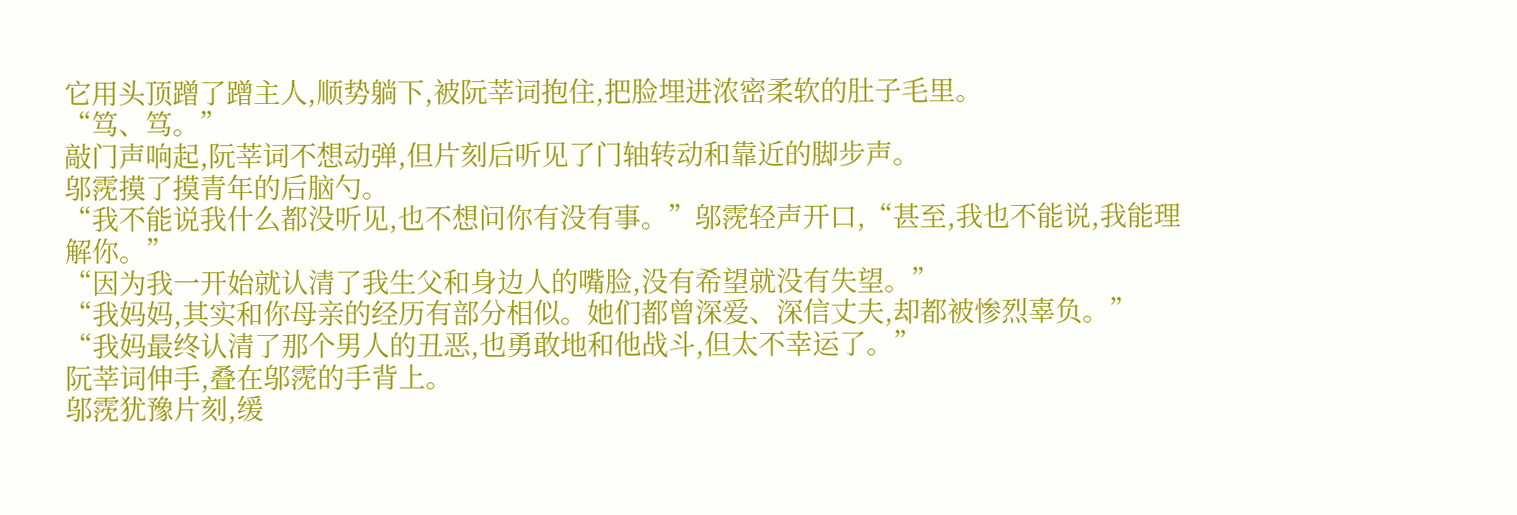它用头顶蹭了蹭主人,顺势躺下,被阮莘词抱住,把脸埋进浓密柔软的肚子毛里。
“笃、笃。”
敲门声响起,阮莘词不想动弹,但片刻后听见了门轴转动和靠近的脚步声。
邬霃摸了摸青年的后脑勺。
“我不能说我什么都没听见,也不想问你有没有事。”邬霃轻声开口,“甚至,我也不能说,我能理解你。”
“因为我一开始就认清了我生父和身边人的嘴脸,没有希望就没有失望。”
“我妈妈,其实和你母亲的经历有部分相似。她们都曾深爱、深信丈夫,却都被惨烈辜负。”
“我妈最终认清了那个男人的丑恶,也勇敢地和他战斗,但太不幸运了。”
阮莘词伸手,叠在邬霃的手背上。
邬霃犹豫片刻,缓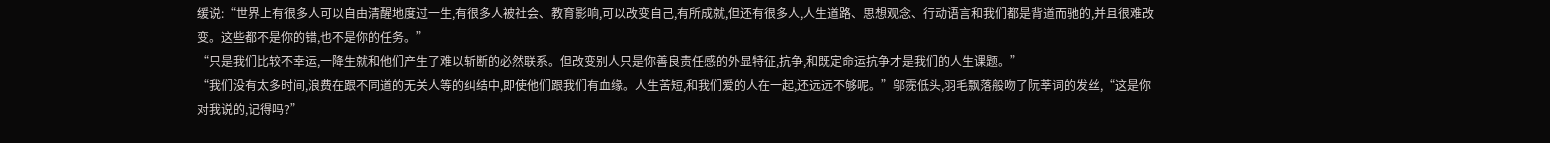缓说:“世界上有很多人可以自由清醒地度过一生,有很多人被社会、教育影响,可以改变自己,有所成就,但还有很多人,人生道路、思想观念、行动语言和我们都是背道而驰的,并且很难改变。这些都不是你的错,也不是你的任务。”
“只是我们比较不幸运,一降生就和他们产生了难以斩断的必然联系。但改变别人只是你善良责任感的外显特征,抗争,和既定命运抗争才是我们的人生课题。”
“我们没有太多时间,浪费在跟不同道的无关人等的纠结中,即使他们跟我们有血缘。人生苦短,和我们爱的人在一起,还远远不够呢。”邬霃低头,羽毛飘落般吻了阮莘词的发丝,“这是你对我说的,记得吗?”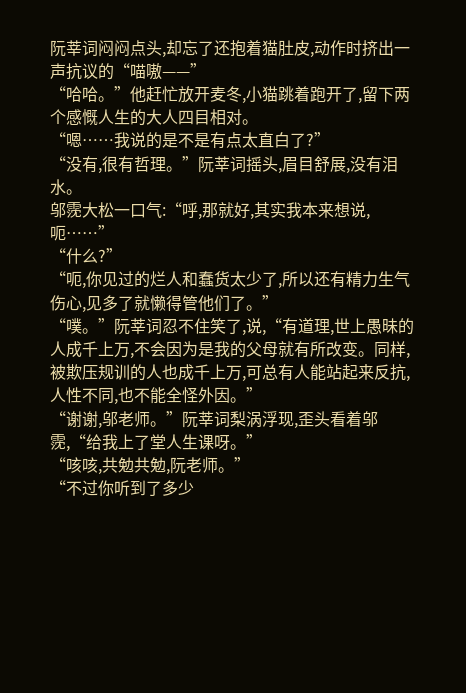阮莘词闷闷点头,却忘了还抱着猫肚皮,动作时挤出一声抗议的“喵嗷——”
“哈哈。”他赶忙放开麦冬,小猫跳着跑开了,留下两个感慨人生的大人四目相对。
“嗯……我说的是不是有点太直白了?”
“没有,很有哲理。”阮莘词摇头,眉目舒展,没有泪水。
邬霃大松一口气:“呼,那就好,其实我本来想说,呃……”
“什么?”
“呃,你见过的烂人和蠢货太少了,所以还有精力生气伤心,见多了就懒得管他们了。”
“噗。”阮莘词忍不住笑了,说,“有道理,世上愚昧的人成千上万,不会因为是我的父母就有所改变。同样,被欺压规训的人也成千上万,可总有人能站起来反抗,人性不同,也不能全怪外因。”
“谢谢,邬老师。”阮莘词梨涡浮现,歪头看着邬霃,“给我上了堂人生课呀。”
“咳咳,共勉共勉,阮老师。”
“不过你听到了多少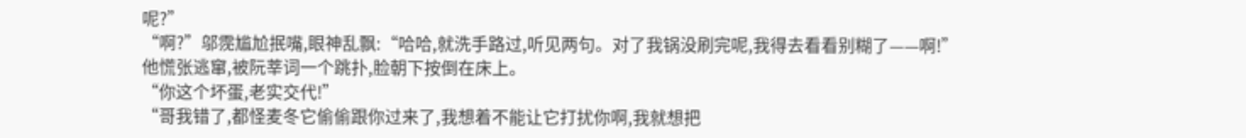呢?”
“啊?”邬霃尴尬抿嘴,眼神乱飘:“哈哈,就洗手路过,听见两句。对了我锅没刷完呢,我得去看看别糊了——啊!”
他慌张逃窜,被阮莘词一个跳扑,脸朝下按倒在床上。
“你这个坏蛋,老实交代!”
“哥我错了,都怪麦冬它偷偷跟你过来了,我想着不能让它打扰你啊,我就想把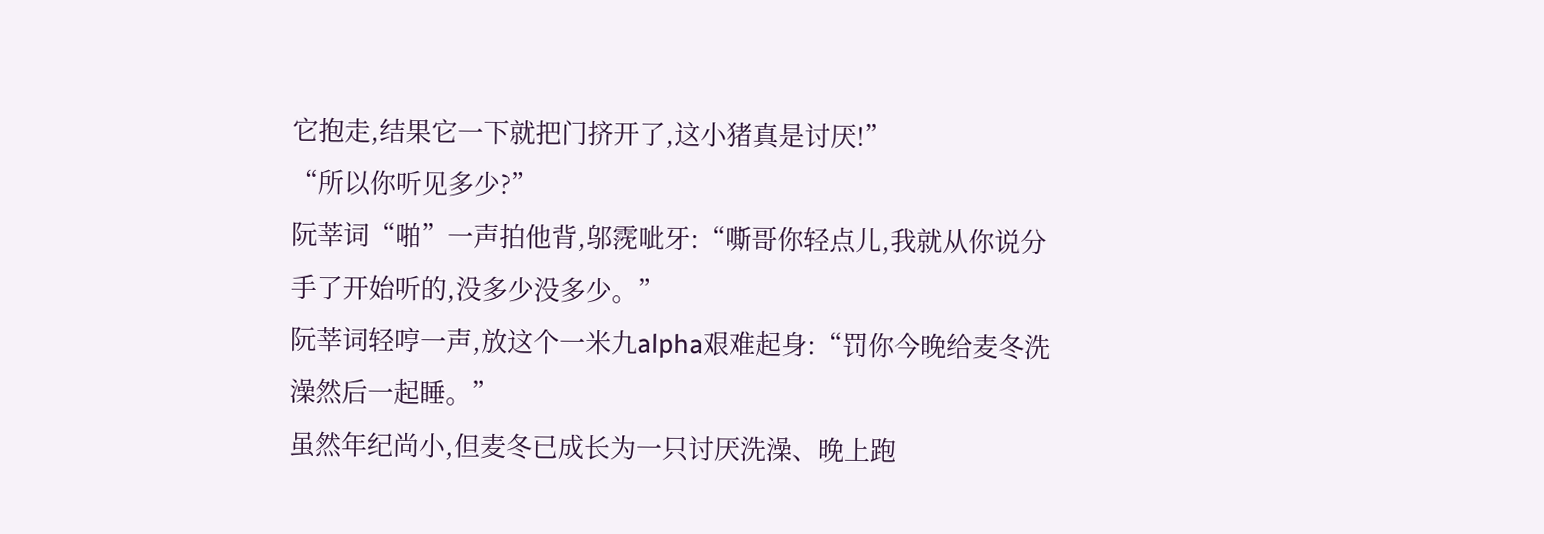它抱走,结果它一下就把门挤开了,这小猪真是讨厌!”
“所以你听见多少?”
阮莘词“啪”一声拍他背,邬霃呲牙:“嘶哥你轻点儿,我就从你说分手了开始听的,没多少没多少。”
阮莘词轻哼一声,放这个一米九alpha艰难起身:“罚你今晚给麦冬洗澡然后一起睡。”
虽然年纪尚小,但麦冬已成长为一只讨厌洗澡、晚上跑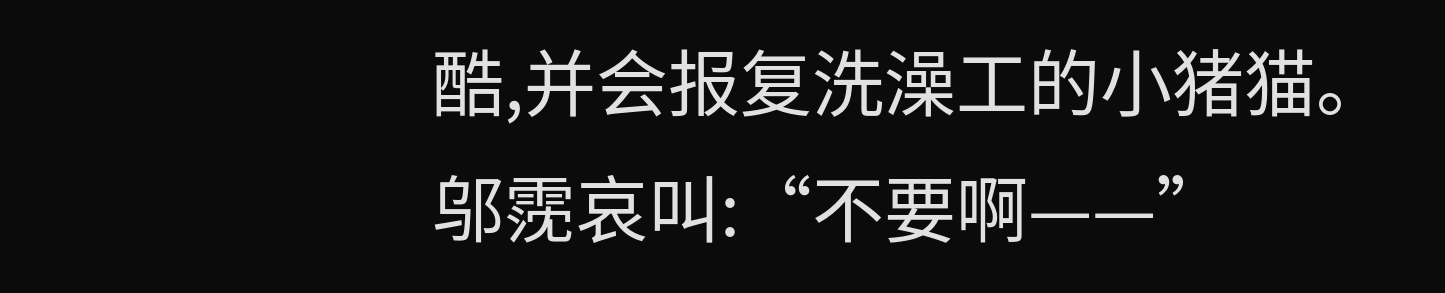酷,并会报复洗澡工的小猪猫。
邬霃哀叫:“不要啊——”